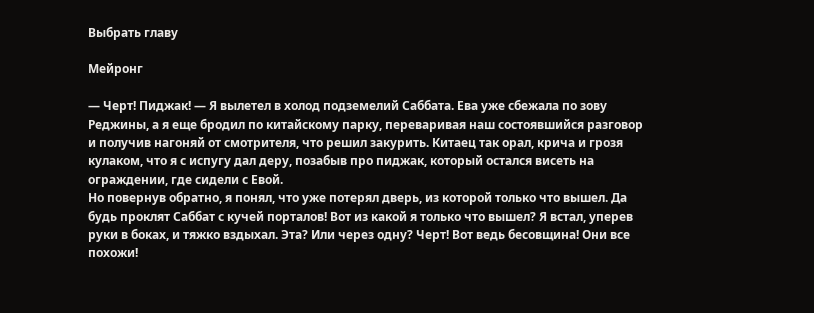Выбрать главу

Мейронг

— Черт! Пиджак! — Я вылетел в холод подземелий Саббата. Ева уже сбежала по зову Реджины, а я еще бродил по китайскому парку, переваривая наш состоявшийся разговор и получив нагоняй от смотрителя, что решил закурить. Китаец так орал, крича и грозя кулаком, что я с испугу дал деру, позабыв про пиджак, который остался висеть на ограждении, где сидели с Евой.
Но повернув обратно, я понял, что уже потерял дверь, из которой только что вышел. Да будь проклят Саббат с кучей порталов! Вот из какой я только что вышел? Я встал, уперев руки в боках, и тяжко вздыхал. Эта? Или через одну? Черт! Вот ведь бесовщина! Они все похожи!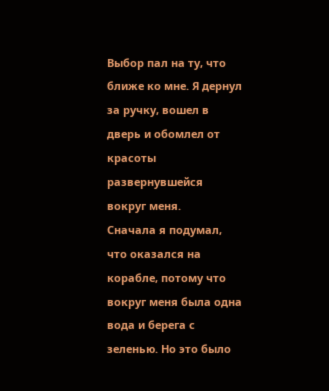Выбор пал на ту, что ближе ко мне. Я дернул за ручку, вошел в дверь и обомлел от красоты развернувшейся вокруг меня.
Сначала я подумал, что оказался на корабле, потому что вокруг меня была одна вода и берега с зеленью. Но это было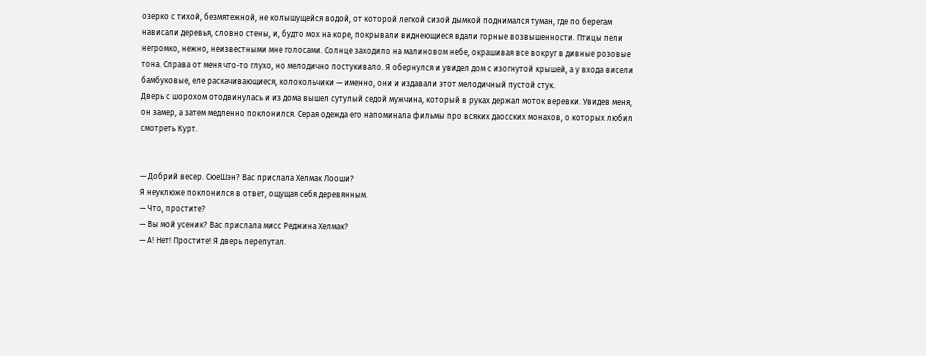озерко с тихой, безмятежной, не колышущейся водой, от которой легкой сизой дымкой поднимался туман, где по берегам нависали деревья, словно стены, и, будто мох на коре, покрывали виднеющиеся вдали горные возвышенности. Птицы пели негромко, нежно, неизвестными мне голосами. Солнце заходило на малиновом небе, окрашивая все вокруг в дивные розовые тона. Справа от меня что-то глухо, но мелодично постукивало. Я обернулся и увидел дом с изогнутой крышей, а у входа висели бамбуковые, еле раскачивающиеся, колокольчики — именно, они и издавали этот мелодичный пустой стук.
Дверь с шорохом отодвинулась и из дома вышел сутулый седой мужчина, который в руках держал моток веревки. Увидев меня, он замер, а затем медленно поклонился. Серая одежда его напоминала фильмы про всяких даосских монахов, о которых любил смотреть Курт.


— Добрий весер. СюеШэн? Вас прислала Хелмак Лооши?
Я неуклюже поклонился в ответ, ощущая себя деревянным.
— Что, простите?
— Вы мой усеник? Вас прислала мисс Реджина Хелмак?
— А! Нет! Простите! Я дверь перепутал.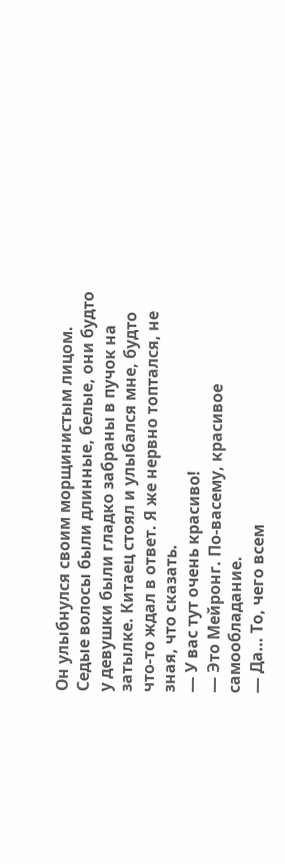Он улыбнулся своим морщинистым лицом. Седые волосы были длинные, белые, они будто у девушки были гладко забраны в пучок на затылке. Китаец стоял и улыбался мне, будто что-то ждал в ответ. Я же нервно топтался, не зная, что сказать.
— У вас тут очень красиво!
— Это Мейронг. По-васему, красивое самообладание.
— Да… То, чего всем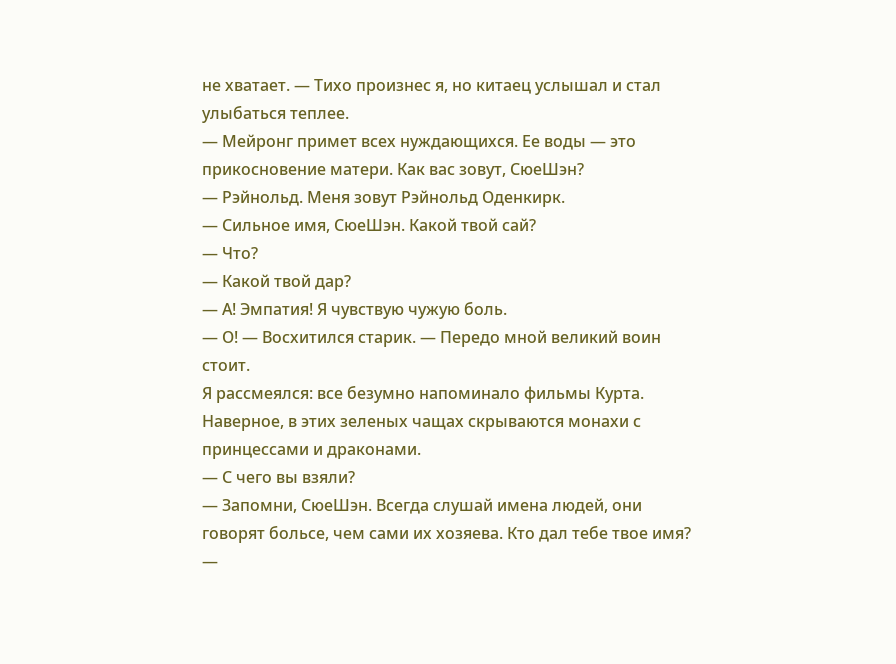не хватает. — Тихо произнес я, но китаец услышал и стал улыбаться теплее.
— Мейронг примет всех нуждающихся. Ее воды — это прикосновение матери. Как вас зовут, СюеШэн?
— Рэйнольд. Меня зовут Рэйнольд Оденкирк.
— Сильное имя, СюеШэн. Какой твой сай?
— Что?
— Какой твой дар?
— А! Эмпатия! Я чувствую чужую боль.
— О! — Восхитился старик. — Передо мной великий воин стоит.
Я рассмеялся: все безумно напоминало фильмы Курта. Наверное, в этих зеленых чащах скрываются монахи с принцессами и драконами.
— С чего вы взяли?
— Запомни, СюеШэн. Всегда слушай имена людей, они говорят больсе, чем сами их хозяева. Кто дал тебе твое имя?
—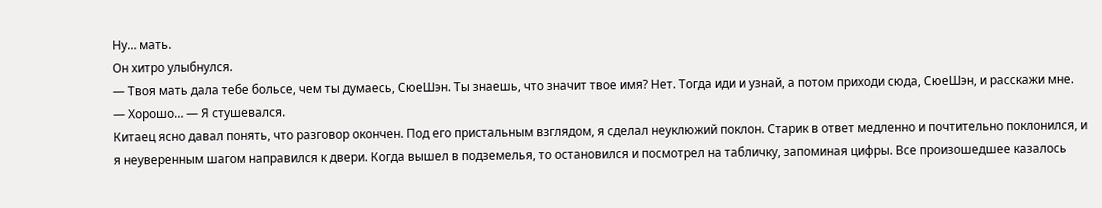Ну… мать.
Он хитро улыбнулся.
— Твоя мать дала тебе больсе, чем ты думаесь, СюеШэн. Ты знаешь, что значит твое имя? Нет. Тогда иди и узнай, а потом приходи сюда, СюеШэн, и расскажи мне.
— Хорошо… — Я стушевался.
Китаец ясно давал понять, что разговор окончен. Под его пристальным взглядом, я сделал неуклюжий поклон. Старик в ответ медленно и почтительно поклонился, и я неуверенным шагом направился к двери. Когда вышел в подземелья, то остановился и посмотрел на табличку, запоминая цифры. Все произошедшее казалось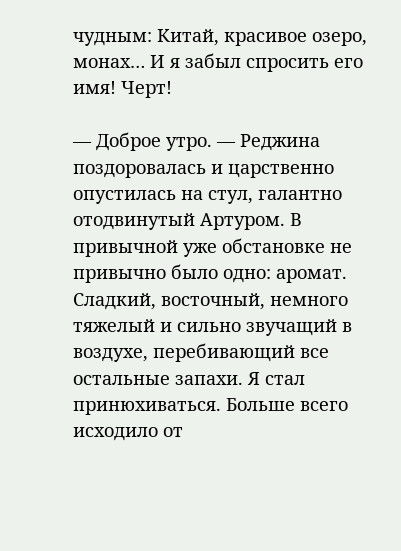чудным: Китай, красивое озеро, монах… И я забыл спросить его имя! Черт!

— Доброе утро. — Реджина поздоровалась и царственно опустилась на стул, галантно отодвинутый Артуром. В привычной уже обстановке не привычно было одно: аромат. Сладкий, восточный, немного тяжелый и сильно звучащий в воздухе, перебивающий все остальные запахи. Я стал принюхиваться. Больше всего исходило от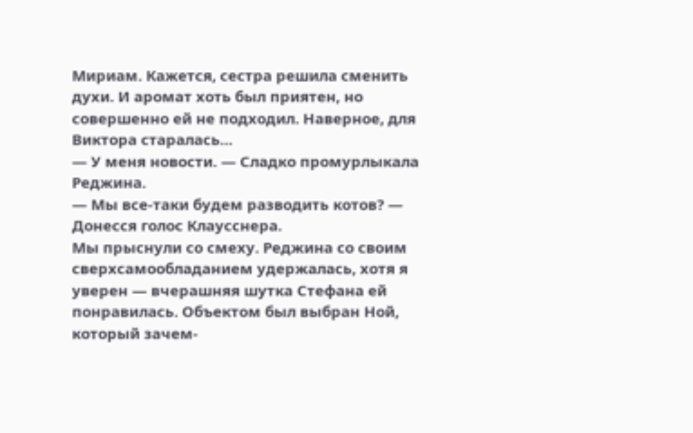Мириам. Кажется, сестра решила сменить духи. И аромат хоть был приятен, но совершенно ей не подходил. Наверное, для Виктора старалась…
— У меня новости. — Сладко промурлыкала Реджина.
— Мы все-таки будем разводить котов? — Донесся голос Клаусснера.
Мы прыснули со смеху. Реджина со своим сверхсамообладанием удержалась, хотя я уверен — вчерашняя шутка Стефана ей понравилась. Объектом был выбран Ной, который зачем-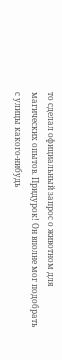то сделал официальный запрос о животном для магических опытов. Придурок! Он вполне мог подобрать с улицы какого-нибудь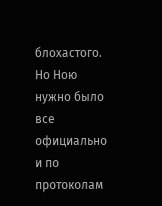блохастого. Но Ною нужно было все официально и по протоколам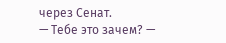через Сенат.
— Тебе это зачем? —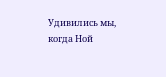Удивились мы, когда Ной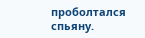проболтался спьяну.